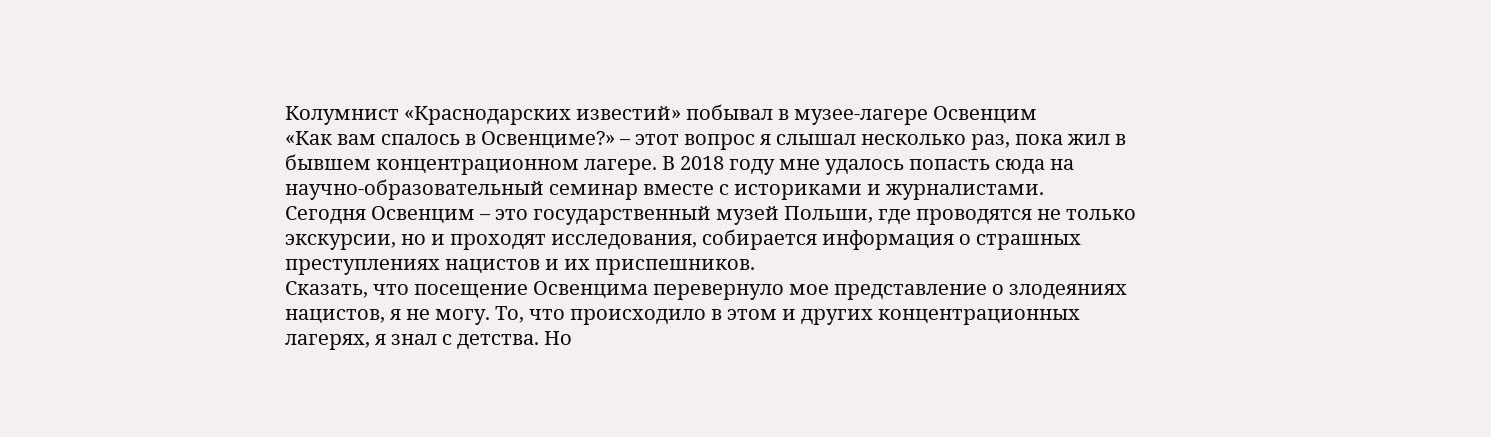Колумнист «Краснодарских известий» побывал в музее-лагере Освенцим
«Как вам спалось в Освенциме?» – этот вопрос я слышал несколько раз, пока жил в бывшем концентрационном лагере. В 2018 году мне удалось попасть сюда на научно-образовательный семинар вместе с историками и журналистами.
Сегодня Освенцим – это государственный музей Польши, где проводятся не только экскурсии, но и проходят исследования, собирается информация о страшных преступлениях нацистов и их приспешников.
Сказать, что посещение Освенцима перевернуло мое представление о злодеяниях нацистов, я не могу. То, что происходило в этом и других концентрационных лагерях, я знал с детства. Но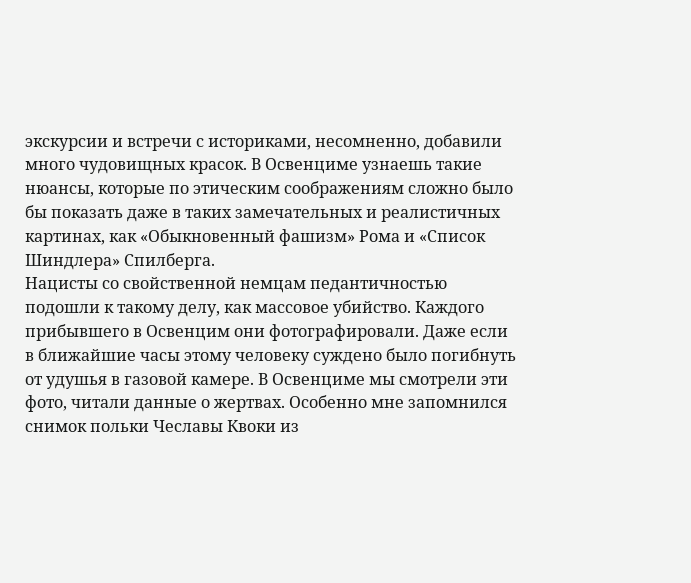экскурсии и встречи с историками, несомненно, добавили много чудовищных красок. В Освенциме узнаешь такие нюансы, которые по этическим соображениям сложно было бы показать даже в таких замечательных и реалистичных картинах, как «Обыкновенный фашизм» Рома и «Список Шиндлера» Спилберга.
Нацисты со свойственной немцам педантичностью подошли к такому делу, как массовое убийство. Каждого прибывшего в Освенцим они фотографировали. Даже если в ближайшие часы этому человеку суждено было погибнуть от удушья в газовой камере. В Освенциме мы смотрели эти фото, читали данные о жертвах. Особенно мне запомнился снимок польки Чеславы Квоки из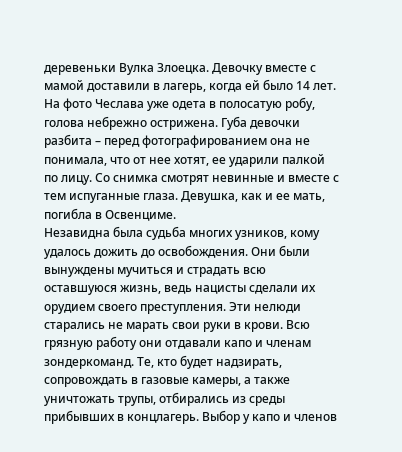деревеньки Вулка Злоецка. Девочку вместе с мамой доставили в лагерь, когда ей было 14 лет. На фото Чеслава уже одета в полосатую робу, голова небрежно острижена. Губа девочки разбита – перед фотографированием она не понимала, что от нее хотят, ее ударили палкой по лицу. Со снимка смотрят невинные и вместе с тем испуганные глаза. Девушка, как и ее мать, погибла в Освенциме.
Незавидна была судьба многих узников, кому удалось дожить до освобождения. Они были вынуждены мучиться и страдать всю оставшуюся жизнь, ведь нацисты сделали их орудием своего преступления. Эти нелюди старались не марать свои руки в крови. Всю грязную работу они отдавали капо и членам зондеркоманд. Те, кто будет надзирать, сопровождать в газовые камеры, а также уничтожать трупы, отбирались из среды прибывших в концлагерь. Выбор у капо и членов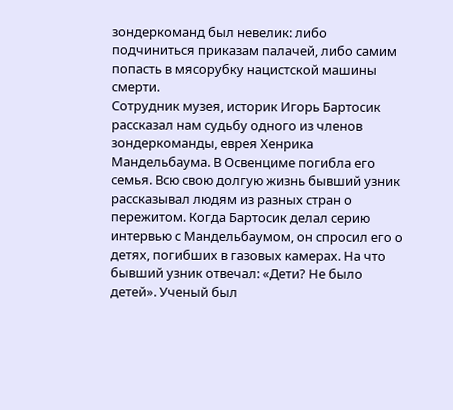зондеркоманд был невелик: либо подчиниться приказам палачей, либо самим попасть в мясорубку нацистской машины смерти.
Сотрудник музея, историк Игорь Бартосик рассказал нам судьбу одного из членов зондеркоманды, еврея Хенрика Мандельбаума. В Освенциме погибла его семья. Всю свою долгую жизнь бывший узник рассказывал людям из разных стран о пережитом. Когда Бартосик делал серию интервью с Мандельбаумом, он спросил его о детях, погибших в газовых камерах. На что бывший узник отвечал: «Дети? Не было детей». Ученый был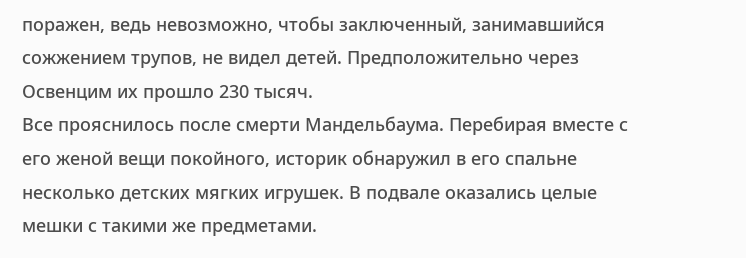поражен, ведь невозможно, чтобы заключенный, занимавшийся сожжением трупов, не видел детей. Предположительно через Освенцим их прошло 230 тысяч.
Все прояснилось после смерти Мандельбаума. Перебирая вместе с его женой вещи покойного, историк обнаружил в его спальне несколько детских мягких игрушек. В подвале оказались целые мешки с такими же предметами.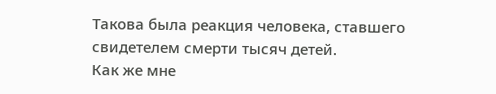Такова была реакция человека, ставшего свидетелем смерти тысяч детей.
Как же мне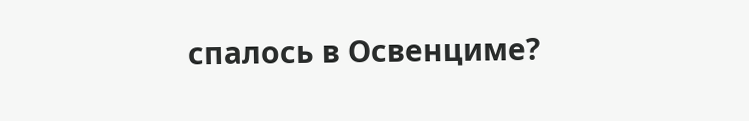спалось в Освенциме?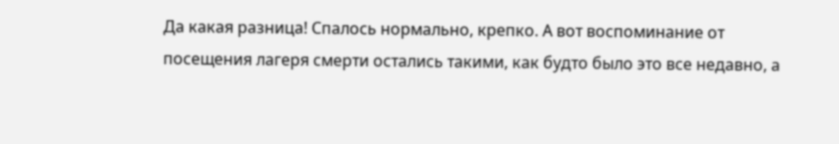Да какая разница! Спалось нормально, крепко. А вот воспоминание от посещения лагеря смерти остались такими, как будто было это все недавно, а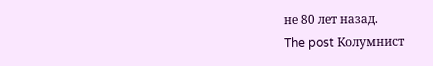не 80 лет назад.
The post Колумнист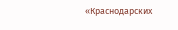«Краснодарских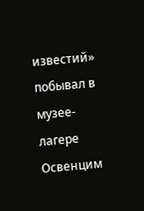известий» побывал в музее-лагере Освенцим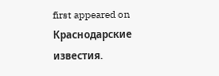first appeared on Краснодарские известия.